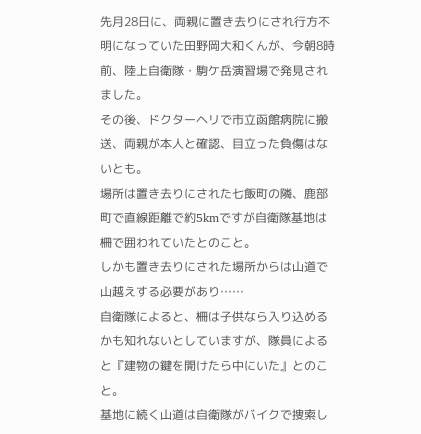先月28日に、両親に置き去りにされ行方不明になっていた田野岡大和くんが、今朝8時前、陸上自衛隊・駒ケ岳演習場で発見されました。
その後、ドクターヘリで市立函館病院に搬送、両親が本人と確認、目立った負傷はないとも。
場所は置き去りにされた七飯町の隣、鹿部町で直線距離で約5kmですが自衛隊基地は柵で囲われていたとのこと。
しかも置き去りにされた場所からは山道で山越えする必要があり……
自衛隊によると、柵は子供なら入り込めるかも知れないとしていますが、隊員によると『建物の鍵を開けたら中にいた』とのこと。
基地に続く山道は自衛隊がバイクで捜索し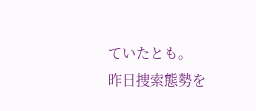ていたとも。
昨日捜索態勢を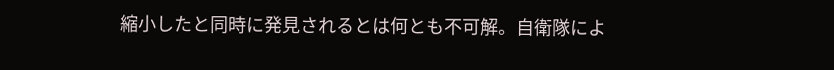縮小したと同時に発見されるとは何とも不可解。自衛隊によ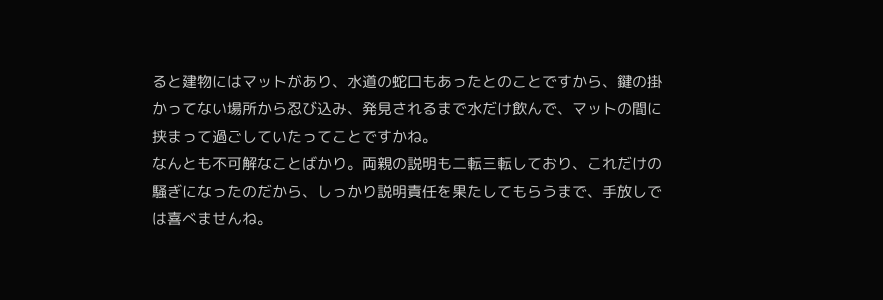ると建物にはマットがあり、水道の蛇口もあったとのことですから、鍵の掛かってない場所から忍び込み、発見されるまで水だけ飲んで、マットの間に挟まって過ごしていたってことですかね。
なんとも不可解なことばかり。両親の説明も二転三転しており、これだけの騒ぎになったのだから、しっかり説明責任を果たしてもらうまで、手放しでは喜べませんね。